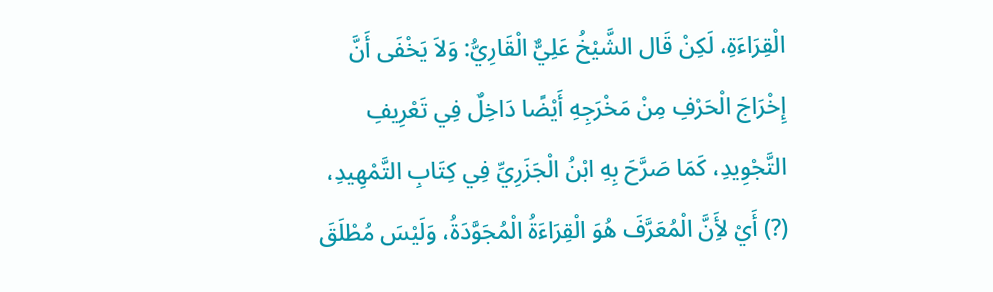الْقِرَاءَةِ، لَكِنْ قَال الشَّيْخُ عَلِيٌّ الْقَارِيُّ: وَلاَ يَخْفَى أَنَّ إِخْرَاجَ الْحَرْفِ مِنْ مَخْرَجِهِ أَيْضًا دَاخِلٌ فِي تَعْرِيفِ التَّجْوِيدِ، كَمَا صَرَّحَ بِهِ ابْنُ الْجَزَرِيِّ فِي كِتَابِ التَّمْهِيدِ، (?) أَيْ لأَِنَّ الْمُعَرَّفَ هُوَ الْقِرَاءَةُ الْمُجَوَّدَةُ، وَلَيْسَ مُطْلَقَ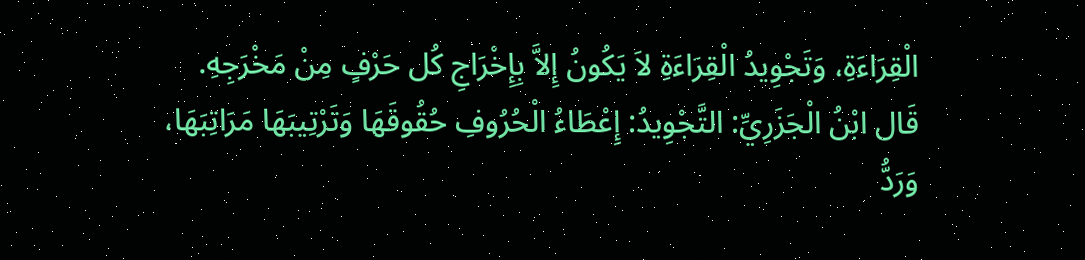الْقِرَاءَةِ، وَتَجْوِيدُ الْقِرَاءَةِ لاَ يَكُونُ إِلاَّ بِإِخْرَاجِ كُل حَرْفٍ مِنْ مَخْرَجِهِ.
قَال ابْنُ الْجَزَرِيِّ: التَّجْوِيدُ: إِعْطَاءُ الْحُرُوفِ حُقُوقَهَا وَتَرْتِيبَهَا مَرَاتِبَهَا، وَرَدُّ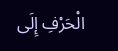الْحَرْفِ إِلَى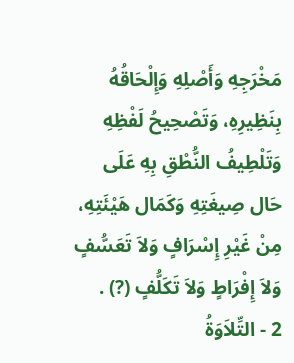مَخْرَجِهِ وَأَصْلِهِ وَإِلْحَاقُهُ بِنَظِيرِهِ، وَتَصْحِيحُ لَفْظِهِ وَتَلْطِيفُ النُّطْقِ بِهِ عَلَى حَال صِيغَتِهِ وَكَمَال هَيْئَتِهِ، مِنْ غَيْرِ إِسْرَافٍ وَلاَ تَعَسُّفٍ وَلاَ إِفْرَاطٍ وَلاَ تَكَلُّفٍ (?) .
2 - التِّلاَوَةُ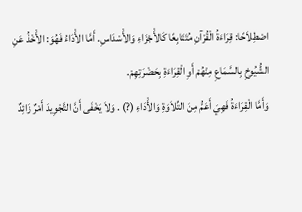اصْطِلاَحًا: قِرَاءَةُ الْقُرْآنِ مُتَتَابِعًا كَالأَْجْزَاءِ وَالأَْسْدَاسِ. أَمَّا الأَْدَاءُ فَهُوَ: الأَْخْذُ عَنِ الشُّيُوخِ بِالسَّمَاعِ مِنْهُمْ أَوِ الْقِرَاءَةِ بِحَضْرَتِهِمْ.
وَأَمَّا الْقِرَاءَةُ فَهِيَ أَعَمُّ مِنَ التِّلاَوَةِ وَالأَْدَاءِ (?) . وَلاَ يَخْفَى أَنَّ التَّجْوِيدَ أَمْرٌ زَائِدٌ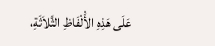عَلَى هَذِهِ الأَْلْفَاظِ الثَّلاَثَةِ،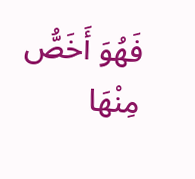فَهُوَ أَخَصُّ مِنْهَا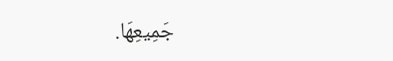جَمِيعِهَا.